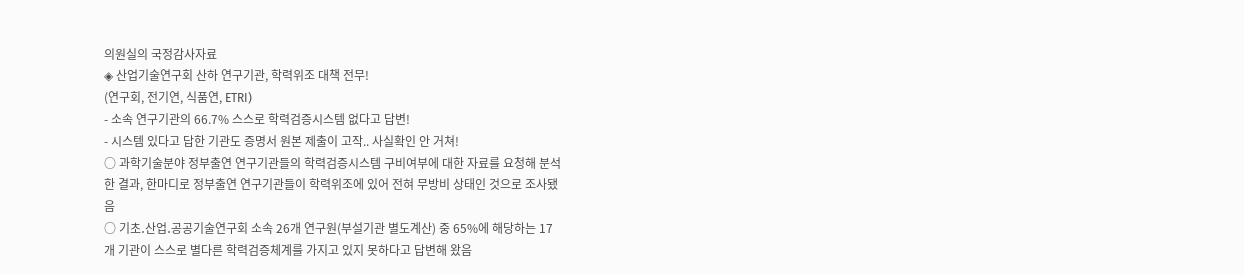의원실의 국정감사자료
◈ 산업기술연구회 산하 연구기관, 학력위조 대책 전무!
(연구회, 전기연, 식품연, ETRI)
- 소속 연구기관의 66.7% 스스로 학력검증시스템 없다고 답변!
- 시스템 있다고 답한 기관도 증명서 원본 제출이 고작.. 사실확인 안 거쳐!
○ 과학기술분야 정부출연 연구기관들의 학력검증시스템 구비여부에 대한 자료를 요청해 분석
한 결과, 한마디로 정부출연 연구기관들이 학력위조에 있어 전혀 무방비 상태인 것으로 조사됐
음
○ 기초․산업․공공기술연구회 소속 26개 연구원(부설기관 별도계산) 중 65%에 해당하는 17
개 기관이 스스로 별다른 학력검증체계를 가지고 있지 못하다고 답변해 왔음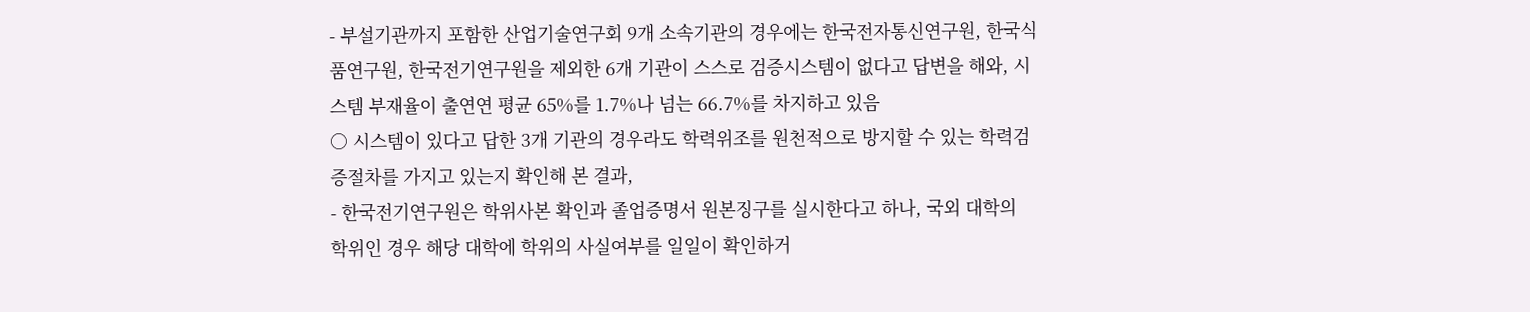- 부설기관까지 포함한 산업기술연구회 9개 소속기관의 경우에는 한국전자통신연구원, 한국식
품연구원, 한국전기연구원을 제외한 6개 기관이 스스로 검증시스템이 없다고 답변을 해와, 시
스템 부재율이 출연연 평균 65%를 1.7%나 넘는 66.7%를 차지하고 있음
○ 시스템이 있다고 답한 3개 기관의 경우라도 학력위조를 원천적으로 방지할 수 있는 학력검
증절차를 가지고 있는지 확인해 본 결과,
- 한국전기연구원은 학위사본 확인과 졸업증명서 원본징구를 실시한다고 하나, 국외 대학의
학위인 경우 해당 대학에 학위의 사실여부를 일일이 확인하거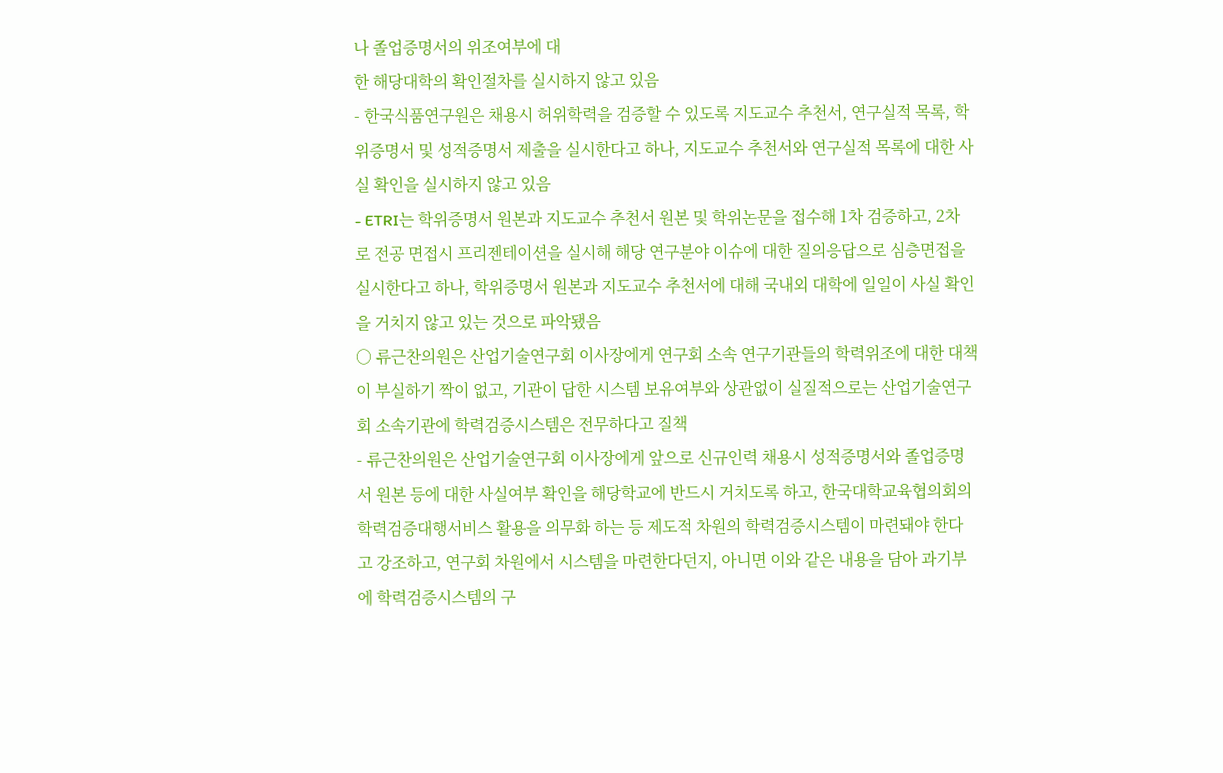나 졸업증명서의 위조여부에 대
한 해당대학의 확인절차를 실시하지 않고 있음
- 한국식품연구원은 채용시 허위학력을 검증할 수 있도록 지도교수 추천서, 연구실적 목록, 학
위증명서 및 성적증명서 제출을 실시한다고 하나, 지도교수 추천서와 연구실적 목록에 대한 사
실 확인을 실시하지 않고 있음
- ETRI는 학위증명서 원본과 지도교수 추천서 원본 및 학위논문을 접수해 1차 검증하고, 2차
로 전공 면접시 프리젠테이션을 실시해 해당 연구분야 이슈에 대한 질의응답으로 심층면접을
실시한다고 하나, 학위증명서 원본과 지도교수 추천서에 대해 국내외 대학에 일일이 사실 확인
을 거치지 않고 있는 것으로 파악됐음
○ 류근찬의원은 산업기술연구회 이사장에게 연구회 소속 연구기관들의 학력위조에 대한 대책
이 부실하기 짝이 없고, 기관이 답한 시스템 보유여부와 상관없이 실질적으로는 산업기술연구
회 소속기관에 학력검증시스템은 전무하다고 질책
- 류근찬의원은 산업기술연구회 이사장에게 앞으로 신규인력 채용시 성적증명서와 졸업증명
서 원본 등에 대한 사실여부 확인을 해당학교에 반드시 거치도록 하고, 한국대학교육협의회의
학력검증대행서비스 활용을 의무화 하는 등 제도적 차원의 학력검증시스템이 마련돼야 한다
고 강조하고, 연구회 차원에서 시스템을 마련한다던지, 아니면 이와 같은 내용을 담아 과기부
에 학력검증시스템의 구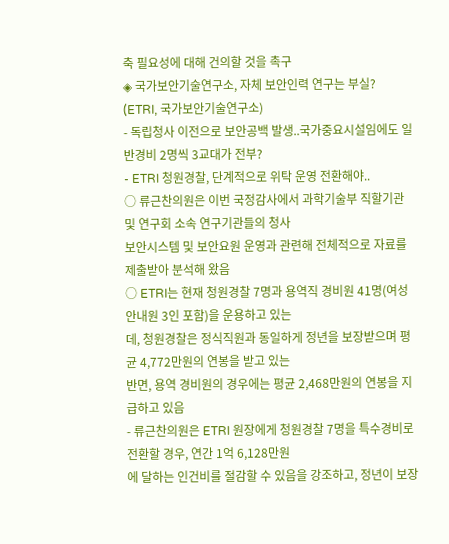축 필요성에 대해 건의할 것을 촉구
◈ 국가보안기술연구소, 자체 보안인력 연구는 부실?
(ETRI, 국가보안기술연구소)
- 독립청사 이전으로 보안공백 발생..국가중요시설임에도 일반경비 2명씩 3교대가 전부?
- ETRI 청원경찰, 단계적으로 위탁 운영 전환해야..
○ 류근찬의원은 이번 국정감사에서 과학기술부 직할기관 및 연구회 소속 연구기관들의 청사
보안시스템 및 보안요원 운영과 관련해 전체적으로 자료를 제출받아 분석해 왔음
○ ETRI는 현재 청원경찰 7명과 용역직 경비원 41명(여성 안내원 3인 포함)을 운용하고 있는
데, 청원경찰은 정식직원과 동일하게 정년을 보장받으며 평균 4,772만원의 연봉을 받고 있는
반면, 용역 경비원의 경우에는 평균 2,468만원의 연봉을 지급하고 있음
- 류근찬의원은 ETRI 원장에게 청원경찰 7명을 특수경비로 전환할 경우, 연간 1억 6,128만원
에 달하는 인건비를 절감할 수 있음을 강조하고, 정년이 보장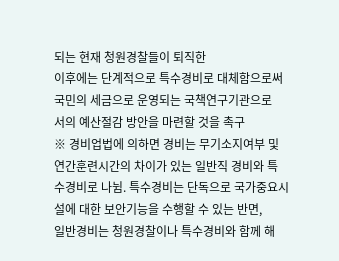되는 현재 청원경찰들이 퇴직한
이후에는 단계적으로 특수경비로 대체함으로써 국민의 세금으로 운영되는 국책연구기관으로
서의 예산절감 방안을 마련할 것을 촉구
※ 경비업법에 의하면 경비는 무기소지여부 및 연간훈련시간의 차이가 있는 일반직 경비와 특
수경비로 나뉨. 특수경비는 단독으로 국가중요시설에 대한 보안기능을 수행할 수 있는 반면,
일반경비는 청원경찰이나 특수경비와 함께 해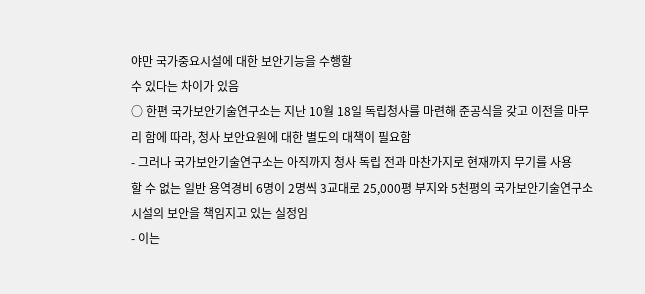야만 국가중요시설에 대한 보안기능을 수행할
수 있다는 차이가 있음
○ 한편 국가보안기술연구소는 지난 10월 18일 독립청사를 마련해 준공식을 갖고 이전을 마무
리 함에 따라, 청사 보안요원에 대한 별도의 대책이 필요함
- 그러나 국가보안기술연구소는 아직까지 청사 독립 전과 마찬가지로 현재까지 무기를 사용
할 수 없는 일반 용역경비 6명이 2명씩 3교대로 25,000평 부지와 5천평의 국가보안기술연구소
시설의 보안을 책임지고 있는 실정임
- 이는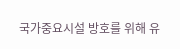국가중요시설 방호를 위해 유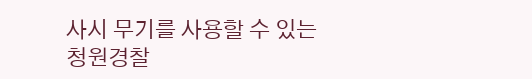사시 무기를 사용할 수 있는 청원경찰